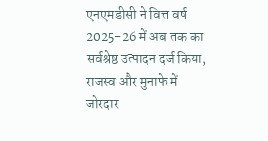एनएमडीसी ने वित्त वर्ष 2025-26 में अब तक का सर्वश्रेष्ठ उत्पादन दर्ज किया, राजस्व और मुनाफे में जोरदार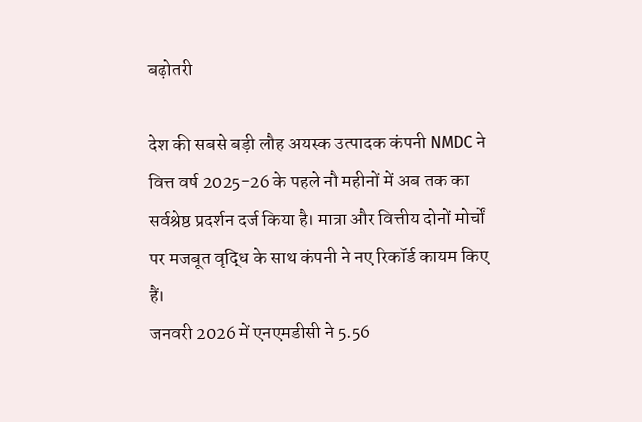बढ़ोतरी

देश की सबसे बड़ी लौह अयस्क उत्पादक कंपनी NMDC ने वित्त वर्ष 2025-26 के पहले नौ महीनों में अब तक का सर्वश्रेष्ठ प्रदर्शन दर्ज किया है। मात्रा और वित्तीय दोनों मोर्चों पर मजबूत वृद्धि के साथ कंपनी ने नए रिकॉर्ड कायम किए हैं।
जनवरी 2026 में एनएमडीसी ने 5.56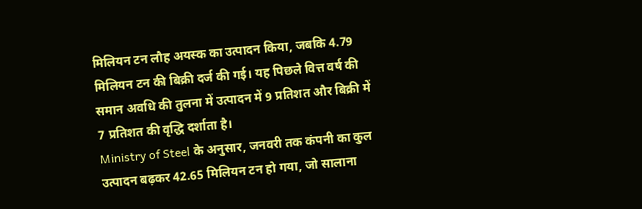मिलियन टन लौह अयस्क का उत्पादन किया, जबकि 4.79 मिलियन टन की बिक्री दर्ज की गई। यह पिछले वित्त वर्ष की समान अवधि की तुलना में उत्पादन में 9 प्रतिशत और बिक्री में 7 प्रतिशत की वृद्धि दर्शाता है।
Ministry of Steel के अनुसार, जनवरी तक कंपनी का कुल उत्पादन बढ़कर 42.65 मिलियन टन हो गया, जो सालाना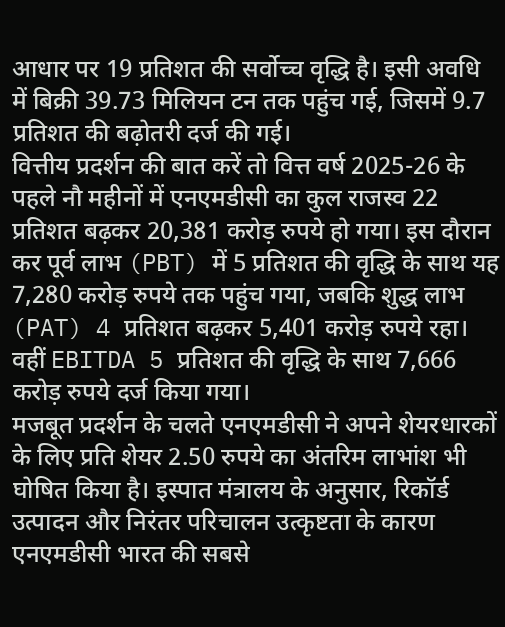आधार पर 19 प्रतिशत की सर्वोच्च वृद्धि है। इसी अवधि में बिक्री 39.73 मिलियन टन तक पहुंच गई, जिसमें 9.7 प्रतिशत की बढ़ोतरी दर्ज की गई।
वित्तीय प्रदर्शन की बात करें तो वित्त वर्ष 2025-26 के पहले नौ महीनों में एनएमडीसी का कुल राजस्व 22 प्रतिशत बढ़कर 20,381 करोड़ रुपये हो गया। इस दौरान कर पूर्व लाभ (PBT) में 5 प्रतिशत की वृद्धि के साथ यह 7,280 करोड़ रुपये तक पहुंच गया, जबकि शुद्ध लाभ (PAT) 4 प्रतिशत बढ़कर 5,401 करोड़ रुपये रहा। वहीं EBITDA 5 प्रतिशत की वृद्धि के साथ 7,666 करोड़ रुपये दर्ज किया गया।
मजबूत प्रदर्शन के चलते एनएमडीसी ने अपने शेयरधारकों के लिए प्रति शेयर 2.50 रुपये का अंतरिम लाभांश भी घोषित किया है। इस्पात मंत्रालय के अनुसार, रिकॉर्ड उत्पादन और निरंतर परिचालन उत्कृष्टता के कारण एनएमडीसी भारत की सबसे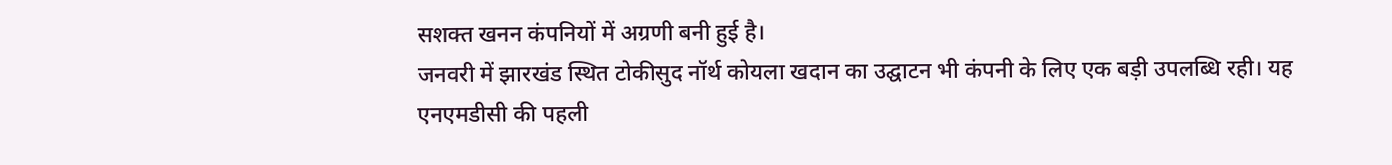सशक्त खनन कंपनियों में अग्रणी बनी हुई है।
जनवरी में झारखंड स्थित टोकीसुद नॉर्थ कोयला खदान का उद्घाटन भी कंपनी के लिए एक बड़ी उपलब्धि रही। यह एनएमडीसी की पहली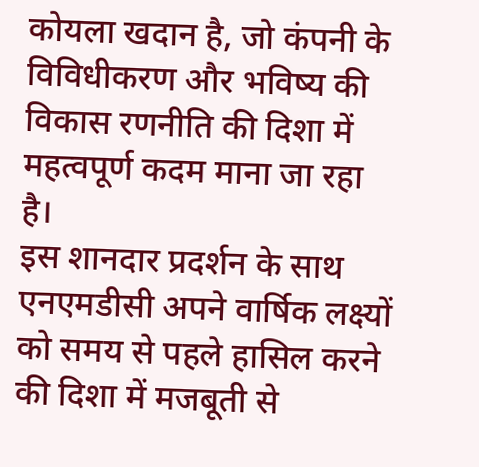कोयला खदान है, जो कंपनी के विविधीकरण और भविष्य की विकास रणनीति की दिशा में महत्वपूर्ण कदम माना जा रहा है।
इस शानदार प्रदर्शन के साथ एनएमडीसी अपने वार्षिक लक्ष्यों को समय से पहले हासिल करने की दिशा में मजबूती से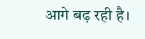आगे बढ़ रही है।